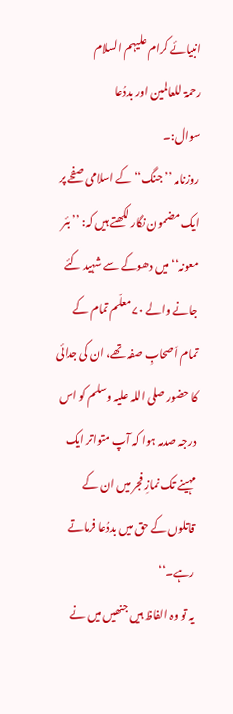انبیائے کرام علیہم السلام
رحمۃ للعالمین اور بددُعا
سوال:۔
روزنامہ ’’جنگ‘‘ کے اسلامی صفحے پر ایک مضمون نگار لکھتے ہیں کہ: ’’بئر معونہ‘‘ میں دھوکے سے شہید کئے جانے والے ۷۰ معلّم تمام کے تمام اَصحابِ صفہ تھے، ان کی جدائی کا حضور صلی اللہ علیہ وسلم کو اس درجہ صدمہ ہوا کہ آپ متواتر ایک مہینے تک نمازِ فجر میں ان کے قاتلوں کے حق میں بددُعا فرماتے رہے۔‘‘
یہ تو وہ الفاظ ہیں جنھیں میں نے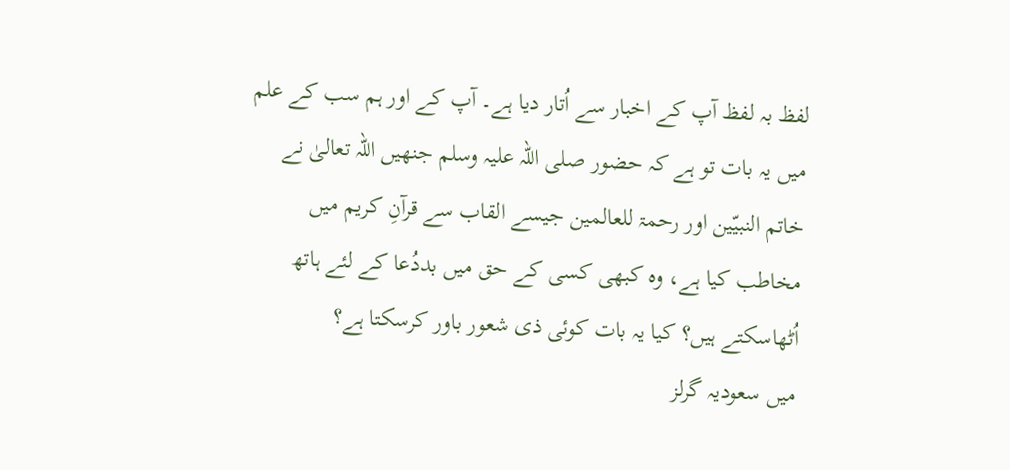لفظ بہ لفظ آپ کے اخبار سے اُتار دیا ہے۔ آپ کے اور ہم سب کے علم میں یہ بات تو ہے کہ حضور صلی اللہ علیہ وسلم جنھیں اللہ تعالیٰ نے خاتم النبیّین اور رحمۃ للعالمین جیسے القاب سے قرآنِ کریم میں مخاطب کیا ہے، وہ کبھی کسی کے حق میں بددُعا کے لئے ہاتھ اُٹھاسکتے ہیں؟ کیا یہ بات کوئی ذی شعور باور کرسکتا ہے؟
میں سعودیہ گرلز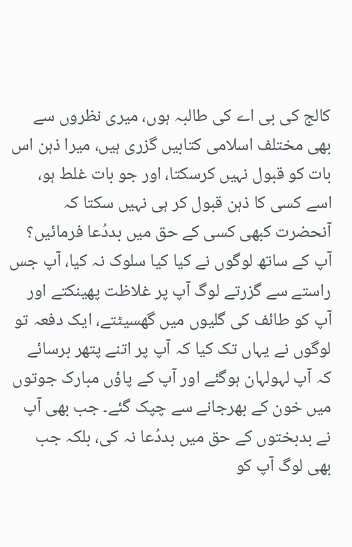کالج کی بی اے کی طالبہ ہوں، میری نظروں سے بھی مختلف اسلامی کتابیں گزری ہیں، میرا ذہن اس بات کو قبول نہیں کرسکتا، اور جو بات غلط ہو، اسے کسی کا ذہن قبول کر ہی نہیں سکتا کہ آنحضرت کبھی کسی کے حق میں بددُعا فرمائیں؟ آپ کے ساتھ لوگوں نے کیا کیا سلوک نہ کیا، آپ جس راستے سے گزرتے لوگ آپ پر غلاظت پھینکتے اور آپ کو طائف کی گلیوں میں گھسیٹتے، ایک دفعہ تو لوگوں نے یہاں تک کیا کہ آپ پر اتنے پتھر برسائے کہ آپ لہولہان ہوگئے اور آپ کے پاؤں مبارک جوتوں میں خون کے بھرجانے سے چپک گئے۔ جب بھی آپ نے بدبختوں کے حق میں بددُعا نہ کی، بلکہ جب بھی لوگ آپ کو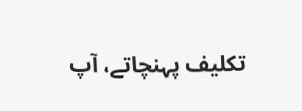تکلیف پہنچاتے، آپ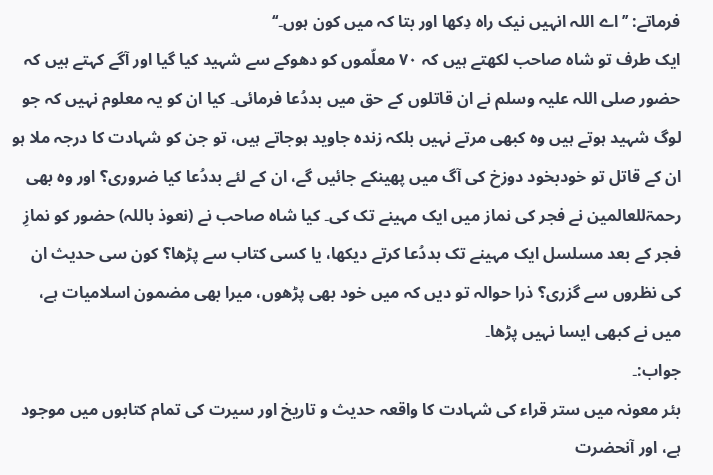فرماتے: ’’اے اللہ انہیں نیک راہ دِکھا اور بتا کہ میں کون ہوں۔‘‘
ایک طرف تو شاہ صاحب لکھتے ہیں کہ ۷۰ معلّموں کو دھوکے سے شہید کیا گیا اور آگے کہتے ہیں کہ حضور صلی اللہ علیہ وسلم نے ان قاتلوں کے حق میں بددُعا فرمائی۔ کیا ان کو یہ معلوم نہیں کہ جو لوگ شہید ہوتے ہیں وہ کبھی مرتے نہیں بلکہ زندہ جاوید ہوجاتے ہیں، تو جن کو شہادت کا درجہ ملا ہو ان کے قاتل تو خودبخود دوزخ کی آگ میں پھینکے جائیں گے، ان کے لئے بددُعا کیا ضروری؟ اور وہ بھی رحمۃللعالمین نے فجر کی نماز میں ایک مہینے تک کی۔ کیا شاہ صاحب نے (نعوذ باللہ) حضور کو نمازِ فجر کے بعد مسلسل ایک مہینے تک بددُعا کرتے دیکھا، یا کسی کتاب سے پڑھا؟ کون سی حدیث ان کی نظروں سے گزری؟ ذرا حوالہ تو دیں کہ میں خود بھی پڑھوں، میرا بھی مضمون اسلامیات ہے، میں نے کبھی ایسا نہیں پڑھا۔
جواب:۔
بئر معونہ میں ستر قراء کی شہادت کا واقعہ حدیث و تاریخ اور سیرت کی تمام کتابوں میں موجود ہے، اور آنحضرت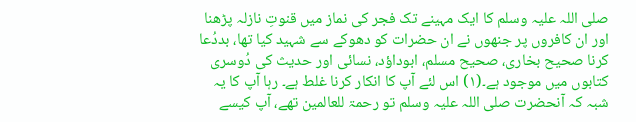صلی اللہ علیہ وسلم کا ایک مہینے تک فجر کی نماز میں قنوتِ نازلہ پڑھنا اور ان کافروں پر جنھوں نے ان حضرات کو دھوکے سے شہید کیا تھا، بددُعا کرنا صحیح بخاری، صحیح مسلم، ابوداؤد، نسائی اور حدیث کی دُوسری کتابوں میں موجود ہے۔(۱) اس لئے آپ کا انکار کرنا غلط ہے۔ رہا آپ کا یہ شبہ کہ آنحضرت صلی اللہ علیہ وسلم تو رحمۃ للعالمین تھے، آپ کیسے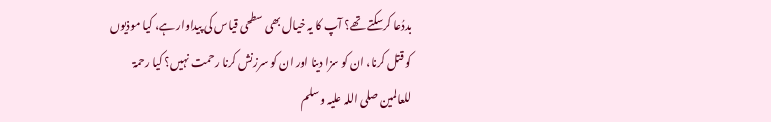بددُعا کرسکتے تھے؟ آپ کا یہ خیال بھی سطحی قیاس کی پیداوار ہے، کیا موذیوں کو قتل کرنا، ان کو سزا دینا اور ان کو سرزنش کرنا رحمت نہیں؟ کیا رحمۃ للعالمین صلی اللہ علیہ وسلم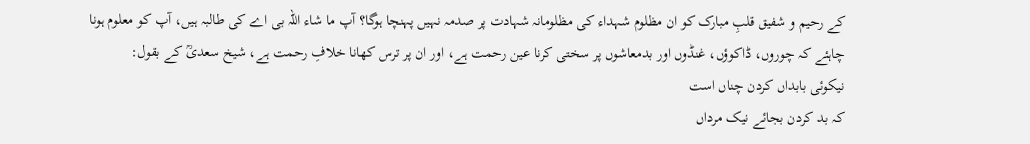کے رحیم و شفیق قلبِ مبارک کو ان مظلوم شہداء کی مظلومانہ شہادت پر صدمہ نہیں پہنچا ہوگا؟ آپ ما شاء اللہ بی اے کی طالبہ ہیں، آپ کو معلوم ہونا چاہئے کہ چوروں، ڈاکوؤں، غنڈوں اور بدمعاشوں پر سختی کرنا عین رحمت ہے، اور ان پر ترس کھانا خلافِ رحمت ہے، شیخ سعدیؒ کے بقول:
نیکوئی بابداں کردن چناں است
کہ بد کردن بجائے نیک مرداں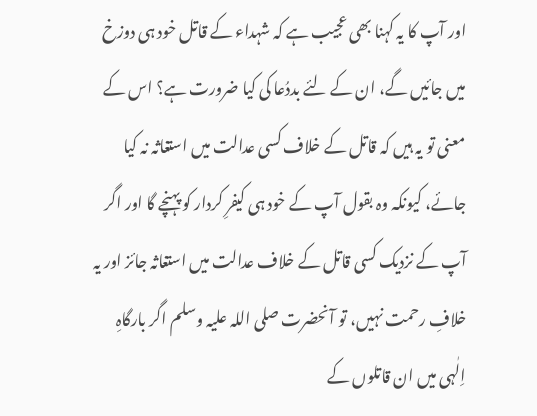اور آپ کا یہ کہنا بھی عجیب ہے کہ شہداء کے قاتل خود ہی دوزخ میں جائیں گے، ان کے لئے بددُعا کی کیا ضرورت ہے؟ اس کے معنی تو یہ ہیں کہ قاتل کے خلاف کسی عدالت میں استغاثہ نہ کیا جائے، کیونکہ وہ بقول آپ کے خود ہی کیفرِ کردار کو پہنچے گا اور اگر آپ کے نزدیک کسی قاتل کے خلاف عدالت میں استغاثہ جائز اور یہ خلافِ رحمت نہیں، تو آنحضرت صلی اللہ علیہ وسلم اگر بارگاہِ اِلٰہی میں ان قاتلوں کے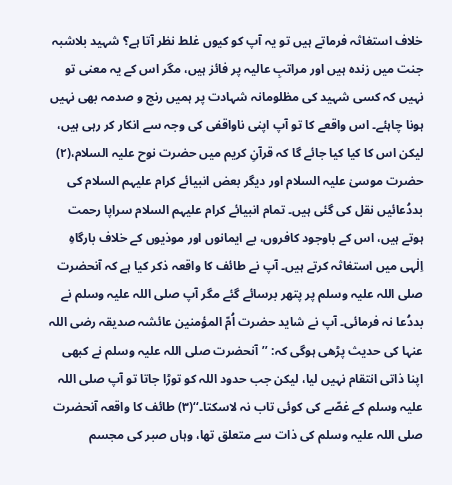خلاف استغاثہ فرماتے ہیں تو یہ آپ کو کیوں غلط نظر آتا ہے؟ شہید بلاشبہ جنت میں زندہ ہیں اور مراتبِ عالیہ پر فائز ہیں، مگر اس کے یہ معنی تو نہیں کہ کسی شہید کی مظلومانہ شہادت پر ہمیں رنج و صدمہ بھی نہیں ہونا چاہئے۔ اس واقعے کا تو آپ اپنی ناواقفی کی وجہ سے انکار کر رہی ہیں، لیکن اس کا کیا کیا جائے گا کہ قرآنِ کریم میں حضرت نوح علیہ السلام،(۲) حضرت موسیٰ علیہ السلام اور دیگر بعض انبیائے کرام علیہم السلام کی بددُعائیں نقل کی گئی ہیں۔ تمام انبیائے کرام علیہم السلام سراپا رحمت ہوتے ہیں، اس کے باوجود کافروں، بے ایمانوں اور موذیوں کے خلاف بارگاہِ اِلٰہی میں استغاثہ کرتے ہیں۔ آپ نے طائف کا واقعہ ذکر کیا ہے کہ آنحضرت صلی اللہ علیہ وسلم پر پتھر برسائے گئے مگر آپ صلی اللہ علیہ وسلم نے بددُعا نہ فرمائی۔ آپ نے شاید حضرت اُمّ المؤمنین عائشہ صدیقہ رضی اللہ عنہا کی حدیث پڑھی ہوگی کہ: ’’آنحضرت صلی اللہ علیہ وسلم نے کبھی اپنا ذاتی انتقام نہیں لیا، لیکن جب حدود اللہ کو توڑا جاتا تو آپ صلی اللہ علیہ وسلم کے غصّے کی کوئی تاب نہ لاسکتا۔‘‘(۳) طائف کا واقعہ آنحضرت صلی اللہ علیہ وسلم کی ذات سے متعلق تھا، وہاں صبر کی مجسم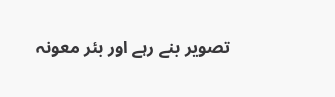تصویر بنے رہے اور بئر معونہ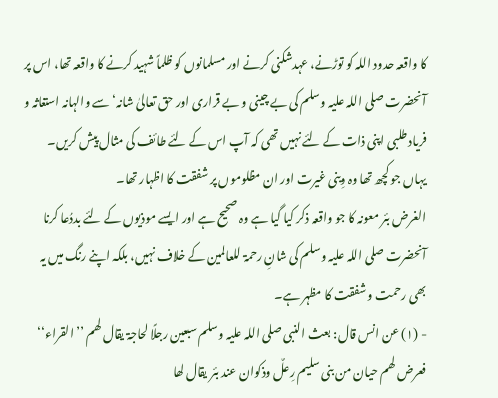کا واقعہ حدود اللہ کو توڑنے، عہدشکنی کرنے اور مسلمانوں کو ظلماً شہید کرنے کا واقعہ تھا، اس پر آنحضرت صلی اللہ علیہ وسلم کی بے چینی و بے قراری اور حق تعالیٰ شانہ‘ سے والہانہ استغاثہ و فریاد طلبی اپنی ذات کے لئے نہیں تھی کہ آپ اس کے لئے طائف کی مثال پیش کریں۔ یہاں جو کچھ تھا وہ دِینی غیرت اور ان مظلوموں پر شفقت کا اظہار تھا۔
الغرض بئر معونہ کا جو واقعہ ذکر کیا گیا ہے وہ صحیح ہے اور ایسے موذیوں کے لئے بددُعا کرنا آنحضرت صلی اللہ علیہ وسلم کی شانِ رحمۃ للعالمین کے خلاف نہیں، بلکہ اپنے رنگ میں یہ بھی رحمت و شفقت کا مظہر ہے۔
- (۱) عن انس قال: بعث النبی صلی اللہ علیہ وسلم سبعین رجلًا لحاجۃ یقال لھم ’’القراء‘‘ فعرض لھم حیان من بنی سلیم رِعلٌ وذکوان عند بئر یقال لھا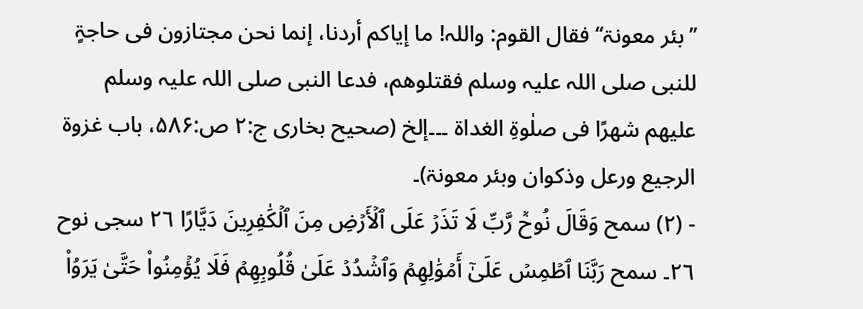’’بئر معونۃ‘‘ فقال القوم: واللہ! ما إیاکم أردنا، إنما نحن مجتازون فی حاجۃٍ للنبی صلی اللہ علیہ وسلم فقتلوھم، فدعا النبی صلی اللہ علیہ وسلم علیھم شھرًا فی صلٰوۃِ الغداۃ ۔۔۔إلخ (صحیح بخاری ج:۲ ص:۵۸۶، باب غزوۃ الرجیع ورعل وذکوان وبئر معونۃ)۔
- (۲) سمح وَقَالَ نُوحٞ رَّبِّ لَا تَذَرۡ عَلَى ٱلۡأَرۡضِ مِنَ ٱلۡكَٰفِرِينَ دَيَّارًا ٢٦ سجى نوح ٢٦۔ سمح رَبَّنَا ٱطۡمِسۡ عَلَىٰٓ أَمۡوَٰلِهِمۡ وَٱشۡدُدۡ عَلَىٰ قُلُوبِهِمۡ فَلَا يُؤۡمِنُواْ حَتَّىٰ يَرَوُاْ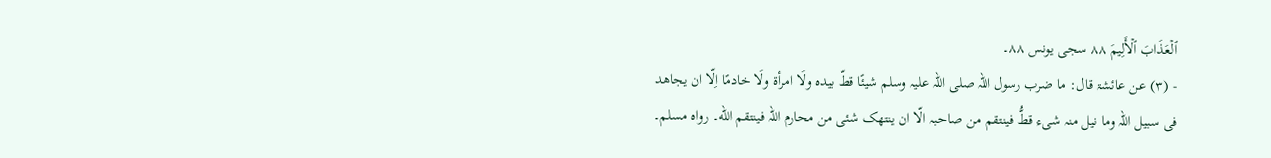ٱلۡعَذَابَ ٱلۡأَلِيمَ ٨٨ سجى يونس ٨٨۔
- (۳) عن عائشۃ قال: ما ضرب رسول اللہ صلی اللہ علیہ وسلم شیئًا قطّ بیدہ ولَا امرأۃ ولَا خادمًا اِلّا ان یجاھد فی سبیل اللہ وما نیل منہ شیء قطُّ فینتقم من صاحبہ الّا ان ینتھک شئی من محارم اللہ فینتقم الله۔ رواہ مسلم۔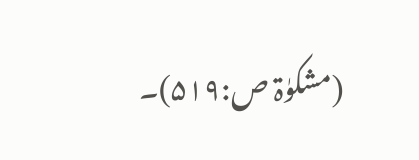(مشکوٰۃ ص:۵۱۹)۔